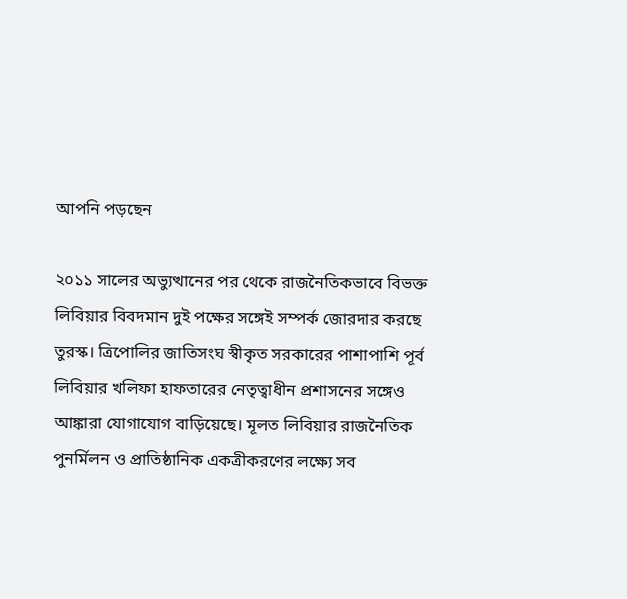আপনি পড়ছেন

২০১১ সালের অভ্যুত্থানের পর থেকে রাজনৈতিকভাবে বিভক্ত লিবিয়ার বিবদমান দুই পক্ষের সঙ্গেই সম্পর্ক জোরদার করছে তুরস্ক। ত্রিপোলির জাতিসংঘ স্বীকৃত সরকারের পাশাপাশি পূর্ব লিবিয়ার খলিফা হাফতারের নেতৃত্বাধীন প্রশাসনের সঙ্গেও আঙ্কারা যোগাযোগ বাড়িয়েছে। মূলত লিবিয়ার রাজনৈতিক পুনর্মিলন ও প্রাতিষ্ঠানিক একত্রীকরণের লক্ষ্যে সব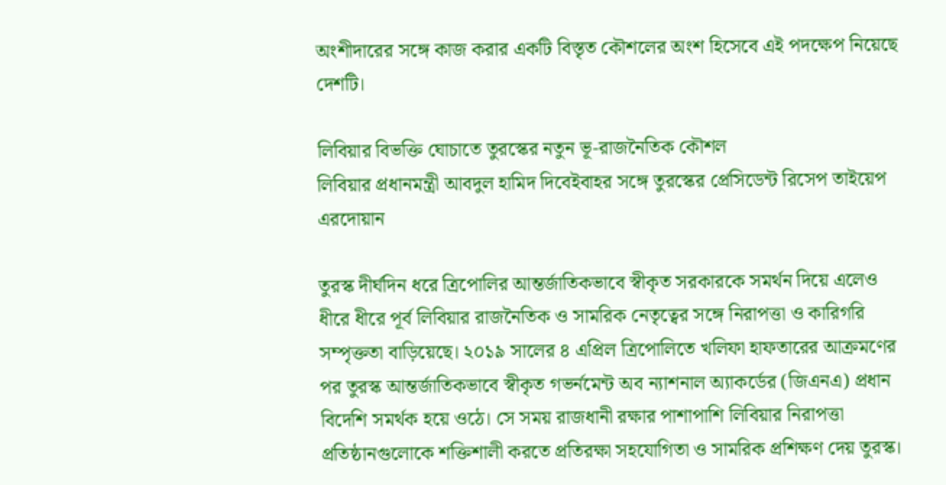অংশীদারের সঙ্গে কাজ করার একটি বিস্তৃত কৌশলের অংশ হিসেবে এই পদক্ষেপ নিয়েছে দেশটি।

লিবিয়ার বিভক্তি ঘোচাতে তুরস্কের নতুন ভূ-রাজনৈতিক কৌশল
লিবিয়ার প্রধানমন্ত্রী আবদুল হামিদ দিবেইবাহর সঙ্গে তুরস্কের প্রেসিডেন্ট রিসেপ তাইয়েপ এরদোয়ান

তুরস্ক দীর্ঘদিন ধরে ত্রিপোলির আন্তর্জাতিকভাবে স্বীকৃত সরকারকে সমর্থন দিয়ে এলেও ধীরে ধীরে পূর্ব লিবিয়ার রাজনৈতিক ও সামরিক নেতৃত্বের সঙ্গে নিরাপত্তা ও কারিগরি সম্পৃক্ততা বাড়িয়েছে। ২০১৯ সালের ৪ এপ্রিল ত্রিপোলিতে খলিফা হাফতারের আক্রমণের পর তুরস্ক আন্তর্জাতিকভাবে স্বীকৃত গভর্নমেন্ট অব ন্যাশনাল অ্যাকর্ডের (জিএনএ) প্রধান বিদেশি সমর্থক হয়ে ওঠে। সে সময় রাজধানী রক্ষার পাশাপাশি লিবিয়ার নিরাপত্তা প্রতিষ্ঠানগুলোকে শক্তিশালী করতে প্রতিরক্ষা সহযোগিতা ও সামরিক প্রশিক্ষণ দেয় তুরস্ক।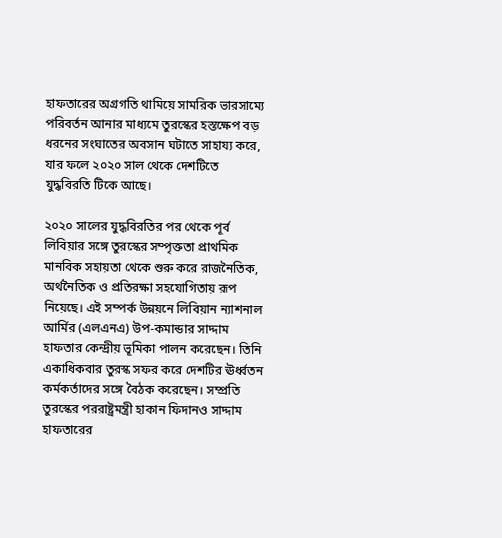হাফতারের অগ্রগতি থামিয়ে সামরিক ভারসাম্যে পরিবর্তন আনার মাধ্যমে তুরস্কের হস্তক্ষেপ বড় ধরনের সংঘাতের অবসান ঘটাতে সাহায্য করে, যার ফলে ২০২০ সাল থেকে দেশটিতে যুদ্ধবিরতি টিকে আছে।

২০২০ সালের যুদ্ধবিরতির পর থেকে পূর্ব লিবিয়ার সঙ্গে তুরস্কের সম্পৃক্ততা প্রাথমিক মানবিক সহায়তা থেকে শুরু করে রাজনৈতিক, অর্থনৈতিক ও প্রতিরক্ষা সহযোগিতায় রূপ নিয়েছে। এই সম্পর্ক উন্নয়নে লিবিয়ান ন্যাশনাল আর্মির (এলএনএ) উপ-কমান্ডার সাদ্দাম হাফতার কেন্দ্রীয় ভূমিকা পালন করেছেন। তিনি একাধিকবার তুরস্ক সফর করে দেশটির ঊর্ধ্বতন কর্মকর্তাদের সঙ্গে বৈঠক করেছেন। সম্প্রতি তুরস্কের পররাষ্ট্রমন্ত্রী হাকান ফিদানও সাদ্দাম হাফতারের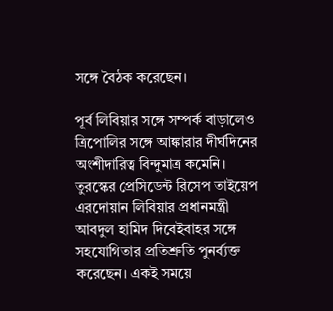সঙ্গে বৈঠক করেছেন।

পূর্ব লিবিয়ার সঙ্গে সম্পর্ক বাড়ালেও ত্রিপোলির সঙ্গে আঙ্কারার দীর্ঘদিনের অংশীদারিত্ব বিন্দুমাত্র কমেনি। তুরস্কের প্রেসিডেন্ট রিসেপ তাইয়েপ এরদোয়ান লিবিয়ার প্রধানমন্ত্রী আবদুল হামিদ দিবেইবাহর সঙ্গে সহযোগিতার প্রতিশ্রুতি পুনর্ব্যক্ত করেছেন। একই সময়ে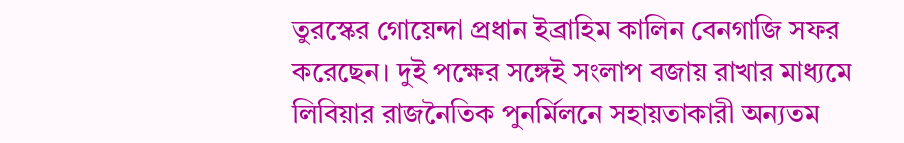তুরস্কের গোয়েন্দা প্রধান ইব্রাহিম কালিন বেনগাজি সফর করেছেন। দুই পক্ষের সঙ্গেই সংলাপ বজায় রাখার মাধ্যমে লিবিয়ার রাজনৈতিক পুনর্মিলনে সহায়তাকারী অন্যতম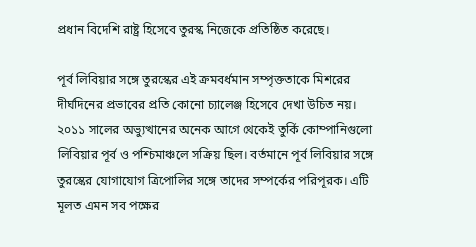প্রধান বিদেশি রাষ্ট্র হিসেবে তুরস্ক নিজেকে প্রতিষ্ঠিত করেছে।

পূর্ব লিবিয়ার সঙ্গে তুরস্কের এই ক্রমবর্ধমান সম্পৃক্ততাকে মিশরের দীর্ঘদিনের প্রভাবের প্রতি কোনো চ্যালেঞ্জ হিসেবে দেখা উচিত নয়। ২০১১ সালের অভ্যুত্থানের অনেক আগে থেকেই তুর্কি কোম্পানিগুলো লিবিয়ার পূর্ব ও পশ্চিমাঞ্চলে সক্রিয় ছিল। বর্তমানে পূর্ব লিবিয়ার সঙ্গে তুরস্কের যোগাযোগ ত্রিপোলির সঙ্গে তাদের সম্পর্কের পরিপূরক। এটি মূলত এমন সব পক্ষের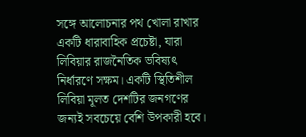সঙ্গে আলোচনার পথ খোলা রাখার একটি ধারাবাহিক প্রচেষ্টা, যারা লিবিয়ার রাজনৈতিক ভবিষ্যৎ নির্ধারণে সক্ষম। একটি স্থিতিশীল লিবিয়া মূলত দেশটির জনগণের জন্যই সবচেয়ে বেশি উপকারী হবে।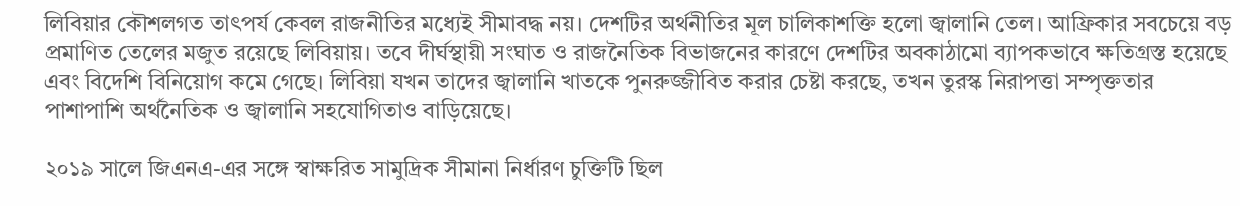লিবিয়ার কৌশলগত তাৎপর্য কেবল রাজনীতির মধ্যেই সীমাবদ্ধ নয়। দেশটির অর্থনীতির মূল চালিকাশক্তি হলো জ্বালানি তেল। আফ্রিকার সবচেয়ে বড় প্রমাণিত তেলের মজুত রয়েছে লিবিয়ায়। তবে দীর্ঘস্থায়ী সংঘাত ও রাজনৈতিক বিভাজনের কারণে দেশটির অবকাঠামো ব্যাপকভাবে ক্ষতিগ্রস্ত হয়েছে এবং বিদেশি বিনিয়োগ কমে গেছে। লিবিয়া যখন তাদের জ্বালানি খাতকে পুনরুজ্জীবিত করার চেষ্টা করছে, তখন তুরস্ক নিরাপত্তা সম্পৃক্ততার পাশাপাশি অর্থনৈতিক ও জ্বালানি সহযোগিতাও বাড়িয়েছে।

২০১৯ সালে জিএনএ-এর সঙ্গে স্বাক্ষরিত সামুদ্রিক সীমানা নির্ধারণ চুক্তিটি ছিল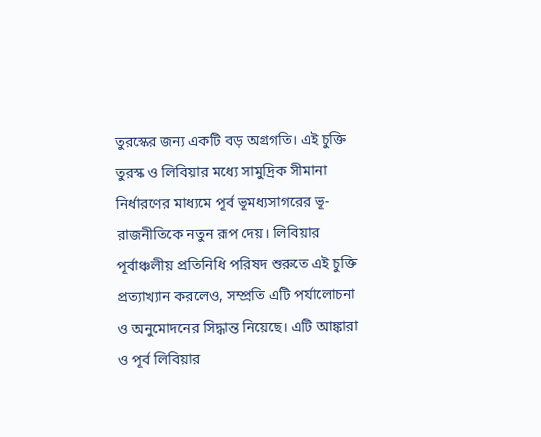তুরস্কের জন্য একটি বড় অগ্রগতি। এই চুক্তি তুরস্ক ও লিবিয়ার মধ্যে সামুদ্রিক সীমানা নির্ধারণের মাধ্যমে পূর্ব ভূমধ্যসাগরের ভূ-রাজনীতিকে নতুন রূপ দেয়। লিবিয়ার পূর্বাঞ্চলীয় প্রতিনিধি পরিষদ শুরুতে এই চুক্তি প্রত্যাখ্যান করলেও, সম্প্রতি এটি পর্যালোচনা ও অনুমোদনের সিদ্ধান্ত নিয়েছে। এটি আঙ্কারা ও পূর্ব লিবিয়ার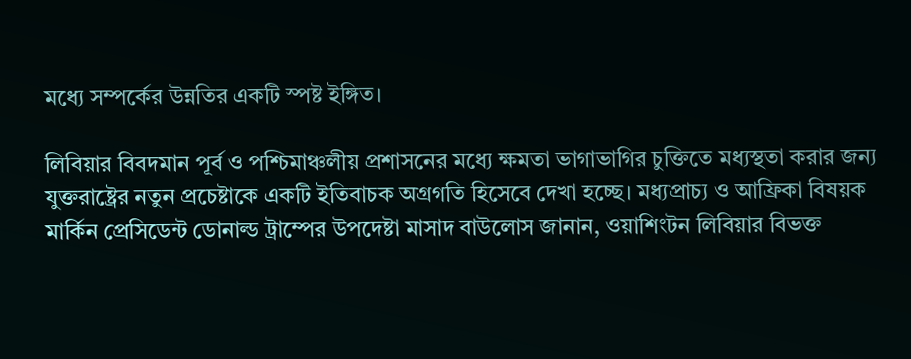মধ্যে সম্পর্কের উন্নতির একটি স্পষ্ট ইঙ্গিত।

লিবিয়ার বিবদমান পূর্ব ও পশ্চিমাঞ্চলীয় প্রশাসনের মধ্যে ক্ষমতা ভাগাভাগির চুক্তিতে মধ্যস্থতা করার জন্য যুক্তরাষ্ট্রের নতুন প্রচেষ্টাকে একটি ইতিবাচক অগ্রগতি হিসেবে দেখা হচ্ছে। মধ্যপ্রাচ্য ও আফ্রিকা বিষয়ক মার্কিন প্রেসিডেন্ট ডোনাল্ড ট্রাম্পের উপদেষ্টা মাসাদ বাউলোস জানান, ওয়াশিংটন লিবিয়ার বিভক্ত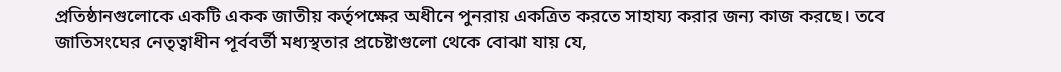প্রতিষ্ঠানগুলোকে একটি একক জাতীয় কর্তৃপক্ষের অধীনে পুনরায় একত্রিত করতে সাহায্য করার জন্য কাজ করছে। তবে জাতিসংঘের নেতৃত্বাধীন পূর্ববর্তী মধ্যস্থতার প্রচেষ্টাগুলো থেকে বোঝা যায় যে,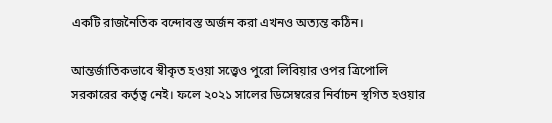একটি রাজনৈতিক বন্দোবস্ত অর্জন করা এখনও অত্যন্ত কঠিন।

আন্তর্জাতিকভাবে স্বীকৃত হওয়া সত্ত্বেও পুরো লিবিয়ার ওপর ত্রিপোলি সরকারের কর্তৃত্ব নেই। ফলে ২০২১ সালের ডিসেম্বরের নির্বাচন স্থগিত হওয়ার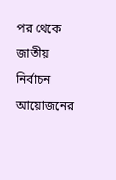পর থেকে জাতীয় নির্বাচন আয়োজনের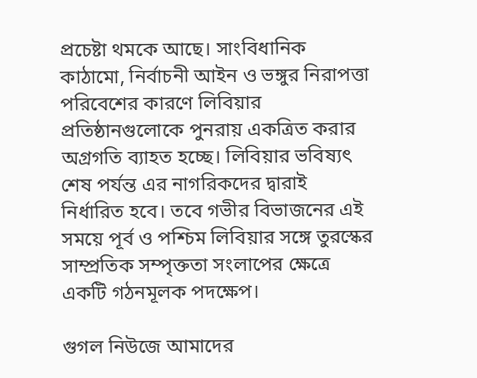প্রচেষ্টা থমকে আছে। সাংবিধানিক কাঠামো, নির্বাচনী আইন ও ভঙ্গুর নিরাপত্তা পরিবেশের কারণে লিবিয়ার প্রতিষ্ঠানগুলোকে পুনরায় একত্রিত করার অগ্রগতি ব্যাহত হচ্ছে। লিবিয়ার ভবিষ্যৎ শেষ পর্যন্ত এর নাগরিকদের দ্বারাই নির্ধারিত হবে। তবে গভীর বিভাজনের এই সময়ে পূর্ব ও পশ্চিম লিবিয়ার সঙ্গে তুরস্কের সাম্প্রতিক সম্পৃক্ততা সংলাপের ক্ষেত্রে একটি গঠনমূলক পদক্ষেপ।

গুগল নিউজে আমাদের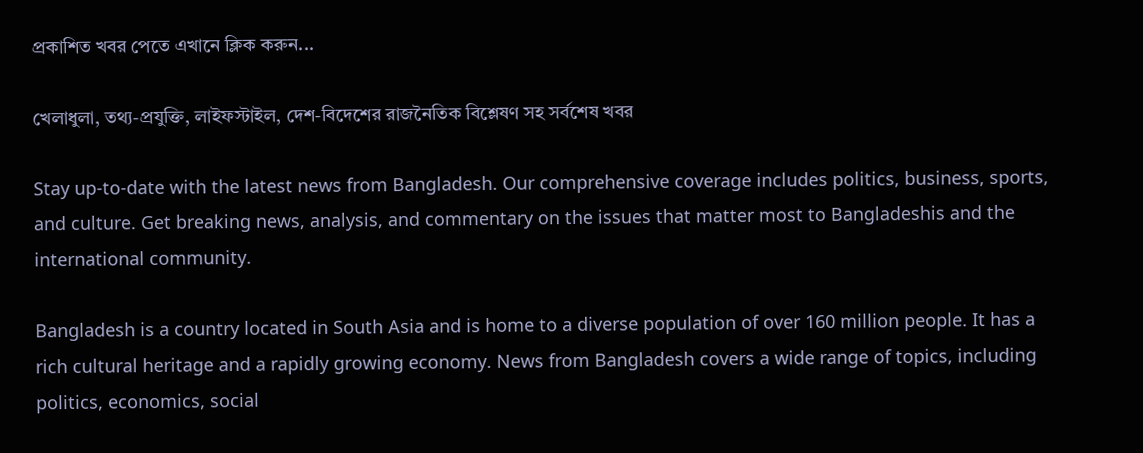প্রকাশিত খবর পেতে এখানে ক্লিক করুন...

খেলাধুলা, তথ্য-প্রযুক্তি, লাইফস্টাইল, দেশ-বিদেশের রাজনৈতিক বিশ্লেষণ সহ সর্বশেষ খবর

Stay up-to-date with the latest news from Bangladesh. Our comprehensive coverage includes politics, business, sports, and culture. Get breaking news, analysis, and commentary on the issues that matter most to Bangladeshis and the international community.

Bangladesh is a country located in South Asia and is home to a diverse population of over 160 million people. It has a rich cultural heritage and a rapidly growing economy. News from Bangladesh covers a wide range of topics, including politics, economics, social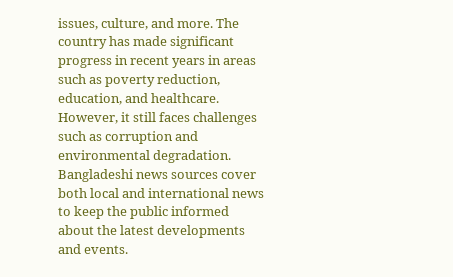issues, culture, and more. The country has made significant progress in recent years in areas such as poverty reduction, education, and healthcare. However, it still faces challenges such as corruption and environmental degradation. Bangladeshi news sources cover both local and international news to keep the public informed about the latest developments and events.